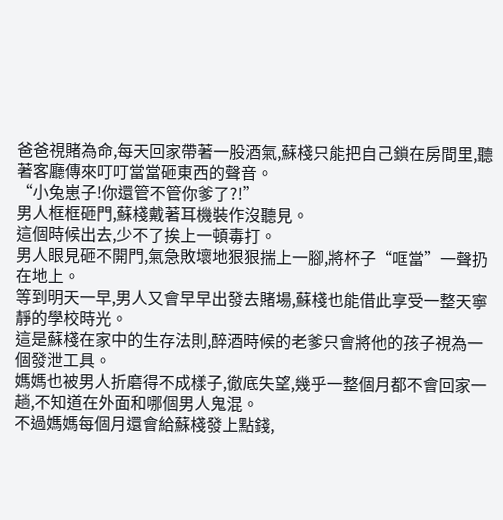爸爸視賭為命,每天回家帶著一股酒氣,蘇棧只能把自己鎖在房間里,聽著客廳傳來叮叮當當砸東西的聲音。
“小兔崽子!你還管不管你爹了?!”
男人框框砸門,蘇棧戴著耳機裝作沒聽見。
這個時候出去,少不了挨上一頓毒打。
男人眼見砸不開門,氣急敗壞地狠狠揣上一腳,將杯子“哐當”一聲扔在地上。
等到明天一早,男人又會早早出發去賭場,蘇棧也能借此享受一整天寧靜的學校時光。
這是蘇棧在家中的生存法則,醉酒時候的老爹只會將他的孩子視為一個發泄工具。
媽媽也被男人折磨得不成樣子,徹底失望,幾乎一整個月都不會回家一趟,不知道在外面和哪個男人鬼混。
不過媽媽每個月還會給蘇棧發上點錢,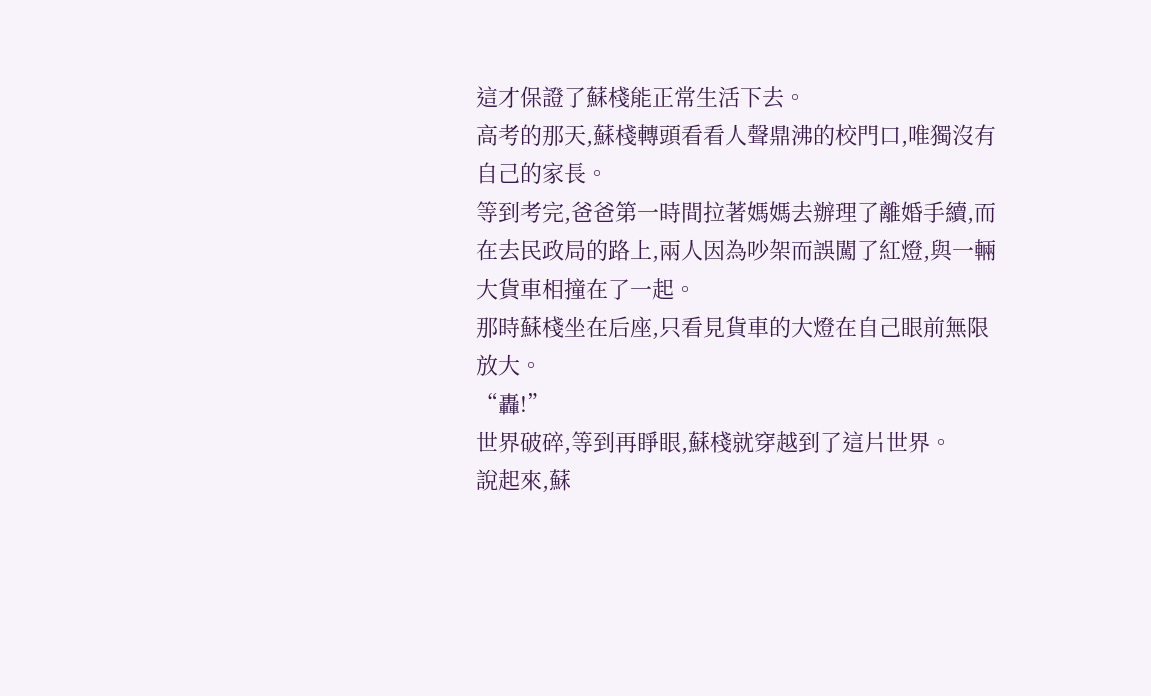這才保證了蘇棧能正常生活下去。
高考的那天,蘇棧轉頭看看人聲鼎沸的校門口,唯獨沒有自己的家長。
等到考完,爸爸第一時間拉著媽媽去辦理了離婚手續,而在去民政局的路上,兩人因為吵架而誤闖了紅燈,與一輛大貨車相撞在了一起。
那時蘇棧坐在后座,只看見貨車的大燈在自己眼前無限放大。
“轟!”
世界破碎,等到再睜眼,蘇棧就穿越到了這片世界。
說起來,蘇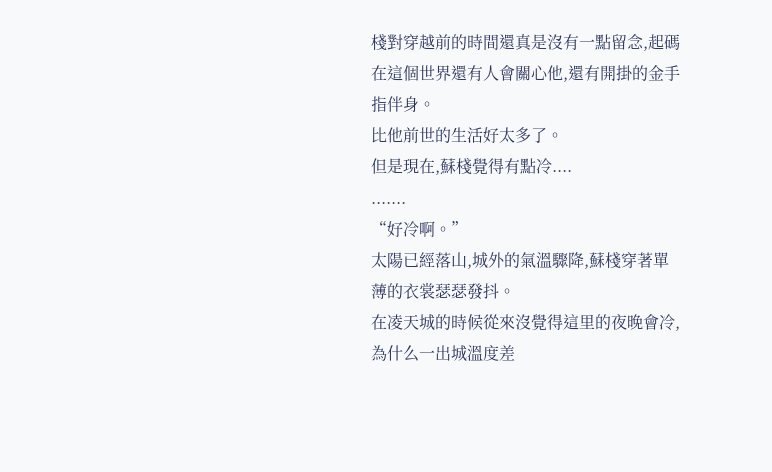棧對穿越前的時間還真是沒有一點留念,起碼在這個世界還有人會關心他,還有開掛的金手指伴身。
比他前世的生活好太多了。
但是現在,蘇棧覺得有點冷....
.......
“好冷啊。”
太陽已經落山,城外的氣溫驟降,蘇棧穿著單薄的衣裳瑟瑟發抖。
在凌天城的時候從來沒覺得這里的夜晚會冷,為什么一出城溫度差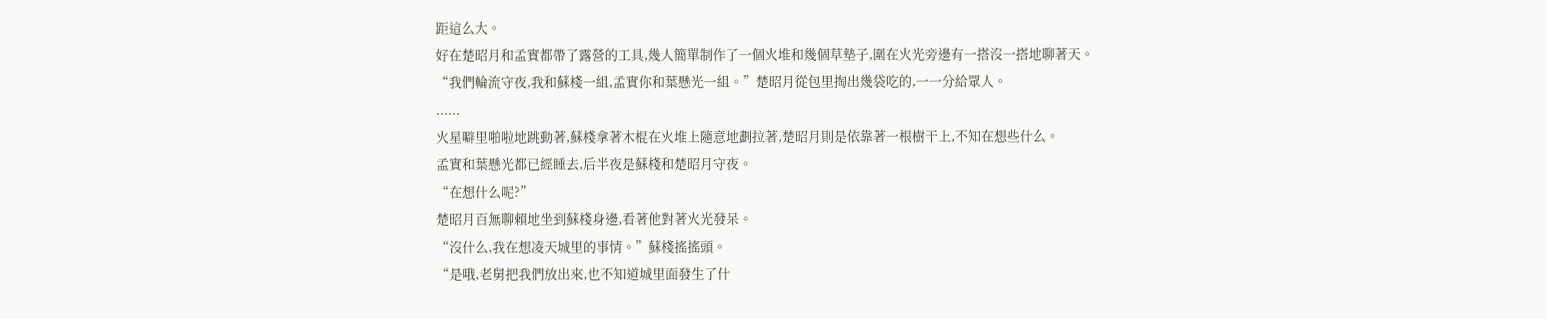距這么大。
好在楚昭月和孟實都帶了露營的工具,幾人簡單制作了一個火堆和幾個草墊子,圍在火光旁邊有一搭沒一搭地聊著天。
“我們輪流守夜,我和蘇棧一組,孟實你和葉懸光一組。”楚昭月從包里掏出幾袋吃的,一一分給眾人。
......
火星噼里啪啦地跳動著,蘇棧拿著木棍在火堆上隨意地劃拉著,楚昭月則是依靠著一根樹干上,不知在想些什么。
孟實和葉懸光都已經睡去,后半夜是蘇棧和楚昭月守夜。
“在想什么呢?”
楚昭月百無聊賴地坐到蘇棧身邊,看著他對著火光發呆。
“沒什么,我在想凌天城里的事情。”蘇棧搖搖頭。
“是哦,老舅把我們放出來,也不知道城里面發生了什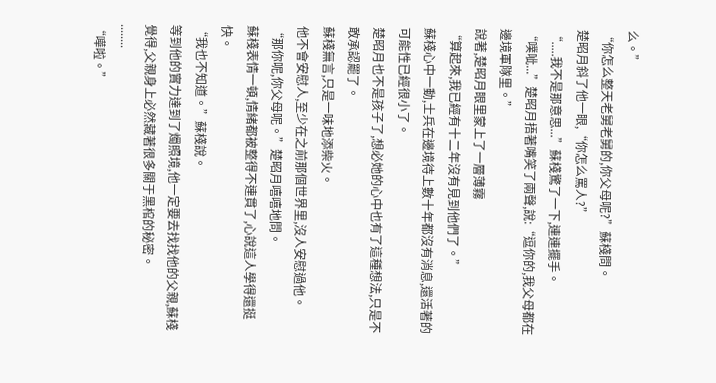么。”
“你怎么整天老舅老舅的,你父母呢?”蘇棧問。
楚昭月斜了他一眼,“你怎么罵人?”
“.....我不是那意思...”蘇棧驚了一下,連連擺手。
“噗呲...”楚昭月捂著嘴笑了兩聲,說:“逗你的,我父母都在邊境軍隊里。”
說著,楚昭月眼里蒙上了一層薄霧
“算起來,我已經有十二年沒有見到他們了。”
蘇棧心中一動,士兵在邊境待上數十年都沒有消息,還活著的可能性已經很小了。
楚昭月也不是孩子了,想必她的心中也有了這種想法,只是不敢承認罷了。
蘇棧無言,只是一味地添柴火。
他不會安慰人,至少在之前那個世界里,沒人安慰過他。
“那你呢,你父母呢。”楚昭月嘻嘻地問。
蘇棧表情一頓,情緒都被整得不連貫了,心說這人學得還挺快。
“我也不知道。”蘇棧說。
等到他的實力達到了燭照境,他一定要去找找他的父親,蘇棧覺得,父親身上必然藏著很多關于黑棺的秘密。
........
“嘩啦。”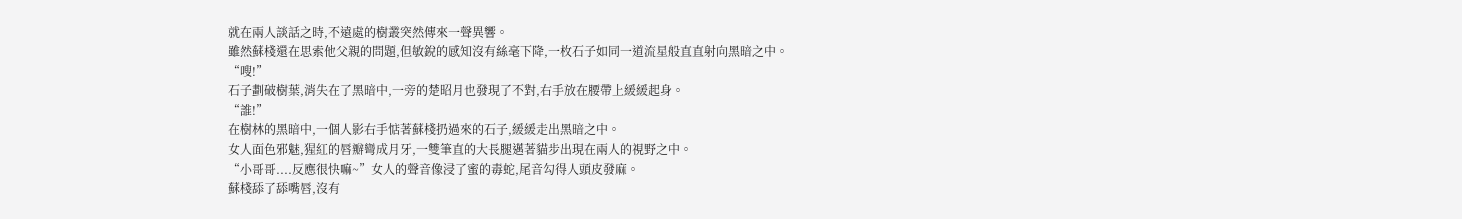就在兩人談話之時,不遠處的樹叢突然傳來一聲異響。
雖然蘇棧還在思索他父親的問題,但敏銳的感知沒有絲毫下降,一枚石子如同一道流星般直直射向黑暗之中。
“嗖!”
石子劃破樹葉,消失在了黑暗中,一旁的楚昭月也發現了不對,右手放在腰帶上緩緩起身。
“誰!”
在樹林的黑暗中,一個人影右手惦著蘇棧扔過來的石子,緩緩走出黑暗之中。
女人面色邪魅,猩紅的唇瓣彎成月牙,一雙筆直的大長腿邁著貓步出現在兩人的視野之中。
“小哥哥....反應很快嘛~”女人的聲音像浸了蜜的毒蛇,尾音勾得人頭皮發麻。
蘇棧舔了舔嘴唇,沒有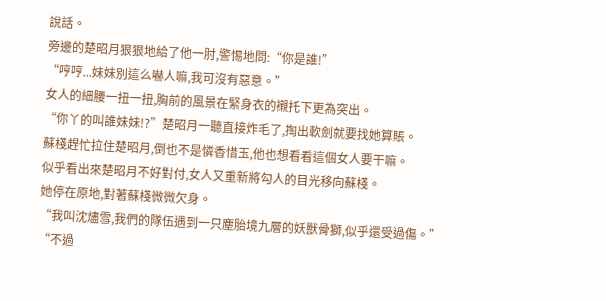說話。
旁邊的楚昭月狠狠地給了他一肘,警惕地問:“你是誰!”
“哼哼...妹妹別這么嚇人嘛,我可沒有惡意。”
女人的細腰一扭一扭,胸前的風景在緊身衣的襯托下更為突出。
“你丫的叫誰妹妹!?”楚昭月一聽直接炸毛了,掏出軟劍就要找她算賬。
蘇棧趕忙拉住楚昭月,倒也不是憐香惜玉,他也想看看這個女人要干嘛。
似乎看出來楚昭月不好對付,女人又重新將勾人的目光移向蘇棧。
她停在原地,對著蘇棧微微欠身。
“我叫沈燼雪,我們的隊伍遇到一只塵胎境九層的妖獸骨獅,似乎還受過傷。”
“不過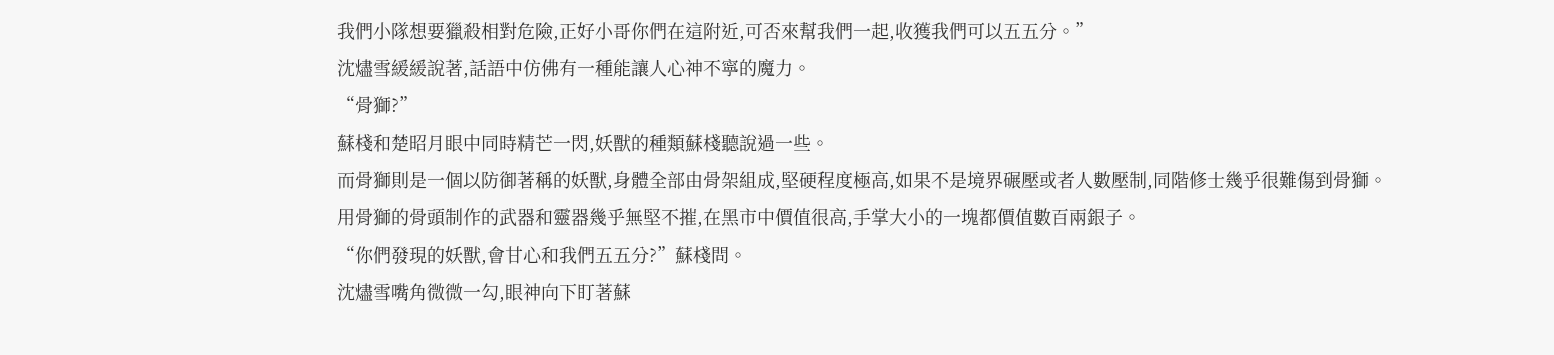我們小隊想要獵殺相對危險,正好小哥你們在這附近,可否來幫我們一起,收獲我們可以五五分。”
沈燼雪緩緩說著,話語中仿佛有一種能讓人心神不寧的魔力。
“骨獅?”
蘇棧和楚昭月眼中同時精芒一閃,妖獸的種類蘇棧聽說過一些。
而骨獅則是一個以防御著稱的妖獸,身體全部由骨架組成,堅硬程度極高,如果不是境界碾壓或者人數壓制,同階修士幾乎很難傷到骨獅。
用骨獅的骨頭制作的武器和靈器幾乎無堅不摧,在黑市中價值很高,手掌大小的一塊都價值數百兩銀子。
“你們發現的妖獸,會甘心和我們五五分?”蘇棧問。
沈燼雪嘴角微微一勾,眼神向下盯著蘇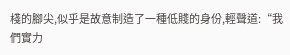棧的腳尖,似乎是故意制造了一種低賤的身份,輕聲道:“我們實力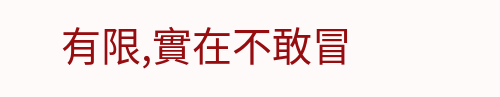有限,實在不敢冒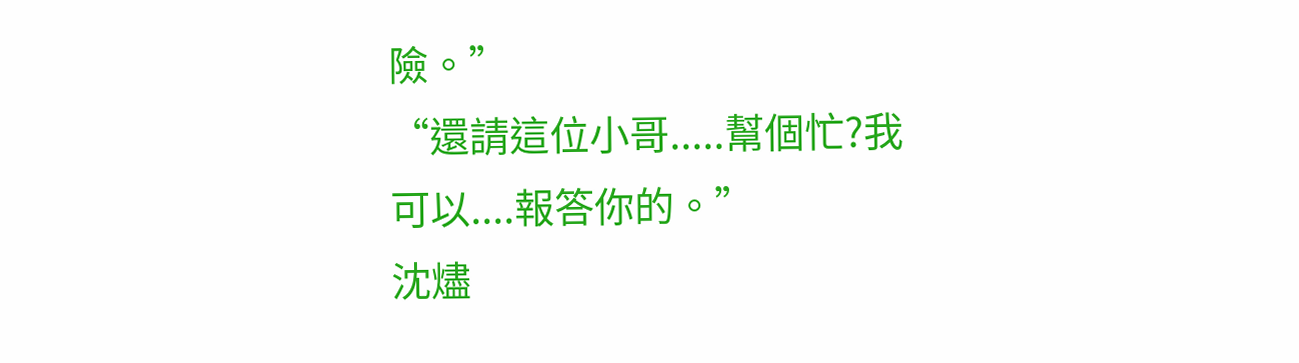險。”
“還請這位小哥.....幫個忙?我可以....報答你的。”
沈燼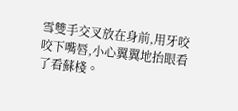雪雙手交叉放在身前,用牙咬咬下嘴唇,小心翼翼地抬眼看了看蘇棧。